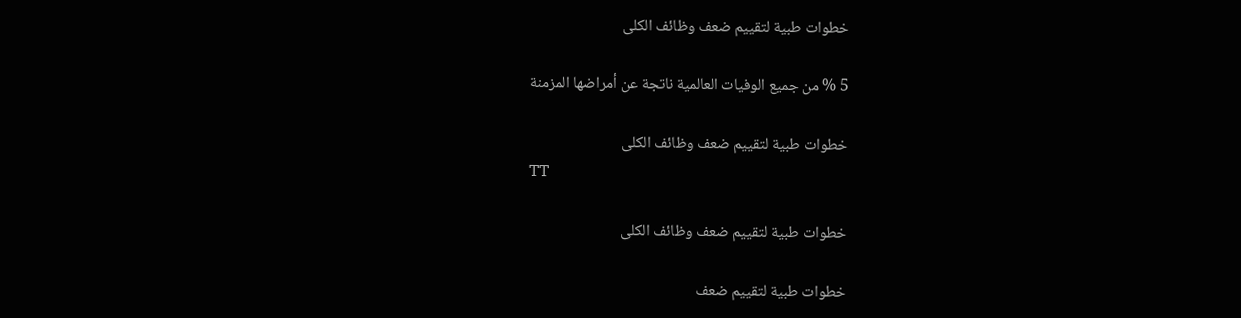خطوات طبية لتقييم ضعف وظائف الكلى

5 % من جميع الوفيات العالمية ناتجة عن أمراضها المزمنة

خطوات طبية لتقييم ضعف وظائف الكلى
TT

خطوات طبية لتقييم ضعف وظائف الكلى

خطوات طبية لتقييم ضعف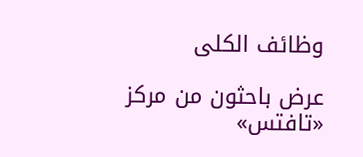وظائف الكلى

عرض باحثون من مركز «تافتس»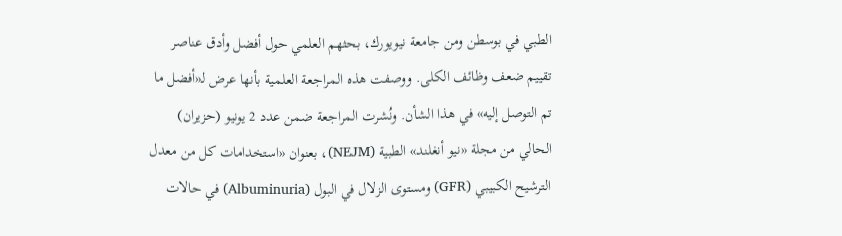الطبي في بوسطن ومن جامعة نيويورك، بحثهم العلمي حول أفضل وأدق عناصر تقييم ضعف وظائف الكلى. ووصفت هذه المراجعة العلمية بأنها عرض لـ«أفضل ما تم التوصل إليه» في هذا الشأن. ونُشرت المراجعة ضمن عدد 2 يونيو (حزيران) الحالي من مجلة «نيو أنغلند» الطبية (NEJM)، بعنوان «استخدامات كل من معدل الترشيح الكبيبي (GFR) ومستوى الزلال في البول (Albuminuria) في حالات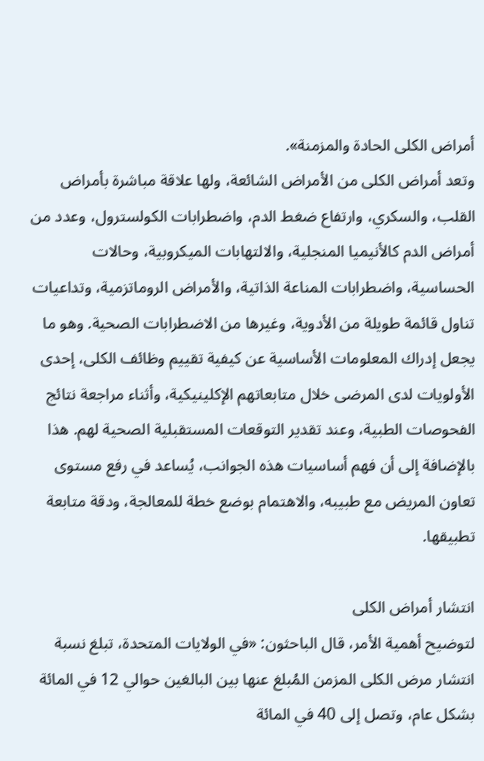أمراض الكلى الحادة والمزمنة».
وتعد أمراض الكلى من الأمراض الشائعة، ولها علاقة مباشرة بأمراض القلب، والسكري، وارتفاع ضغط الدم، واضطرابات الكولسترول، وعدد من أمراض الدم كالأنيميا المنجلية، والالتهابات الميكروبية، وحالات الحساسية، واضطرابات المناعة الذاتية، والأمراض الروماتزمية، وتداعيات تناول قائمة طويلة من الأدوية، وغيرها من الاضطرابات الصحية. وهو ما يجعل إدراك المعلومات الأساسية عن كيفية تقييم وظائف الكلى، إحدى الأولويات لدى المرضى خلال متابعاتهم الإكلينيكية، وأثناء مراجعة نتائج الفحوصات الطبية، وعند تقدير التوقعات المستقبلية الصحية لهم. هذا بالإضافة إلى أن فهم أساسيات هذه الجوانب، يُساعد في رفع مستوى تعاون المريض مع طبيبه، والاهتمام بوضع خطة للمعالجة، ودقة متابعة تطبيقها.

انتشار أمراض الكلى
لتوضيح أهمية الأمر، قال الباحثون: «في الولايات المتحدة، تبلغ نسبة انتشار مرض الكلى المزمن المُبلغ عنها بين البالغين حوالي 12 في المائة بشكل عام، وتصل إلى 40 في المائة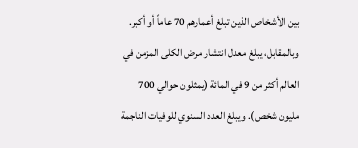بين الأشخاص الذين تبلغ أعمارهم 70 عاماً أو أكبر. وبالمقابل، يبلغ معدل انتشار مرض الكلى المزمن في العالم أكثر من 9 في المائة (يمثلون حوالي 700 مليون شخص). ويبلغ العدد السنوي للوفيات الناجمة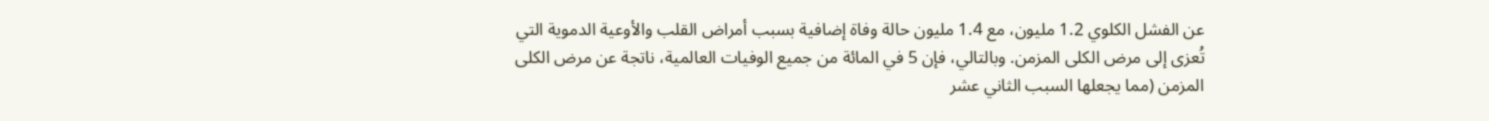عن الفشل الكلوي 1.2 مليون، مع 1.4 مليون حالة وفاة إضافية بسبب أمراض القلب والأوعية الدموية التي تُعزى إلى مرض الكلى المزمن. وبالتالي، فإن 5 في المائة من جميع الوفيات العالمية، ناتجة عن مرض الكلى المزمن (مما يجعلها السبب الثاني عشر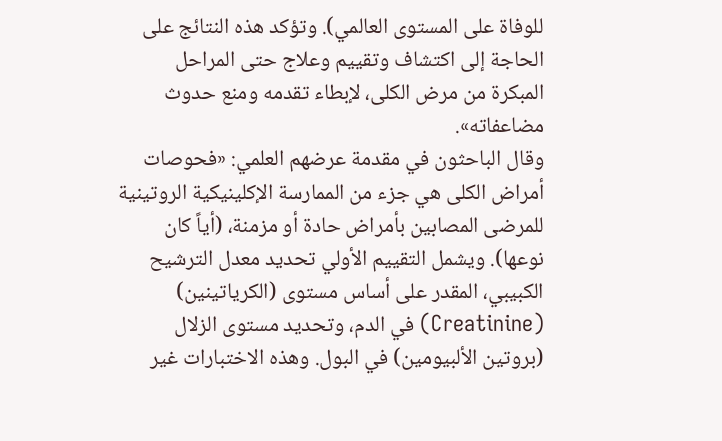للوفاة على المستوى العالمي). وتؤكد هذه النتائج على الحاجة إلى اكتشاف وتقييم وعلاج حتى المراحل المبكرة من مرض الكلى، لإبطاء تقدمه ومنع حدوث مضاعفاته».
وقال الباحثون في مقدمة عرضهم العلمي: «فحوصات أمراض الكلى هي جزء من الممارسة الإكلينيكية الروتينية للمرضى المصابين بأمراض حادة أو مزمنة، (أياً كان نوعها). ويشمل التقييم الأولي تحديد معدل الترشيح الكبيبي، المقدر على أساس مستوى (الكرياتينين) (Creatinine) في الدم، وتحديد مستوى الزلال (بروتين الألبيومين) في البول. وهذه الاختبارات غير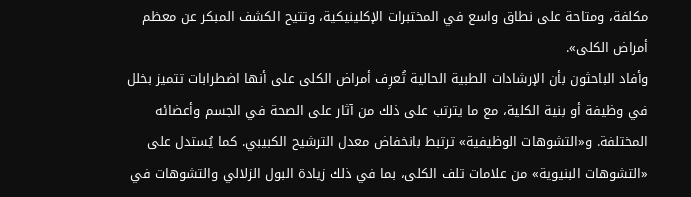مكلفة، ومتاحة على نطاق واسع في المختبرات الإكلينيكية، وتتيح الكشف المبكر عن معظم أمراض الكلى».
وأفاد الباحثون بأن الإرشادات الطبية الحالية تُعرِف أمراض الكلى على أنها اضطرابات تتميز بخلل في وظيفة أو بنية الكلية، مع ما يترتب على ذلك من آثار على الصحة في الجسم وأعضائه المختلفة. و«التشوهات الوظيفية» ترتبط بانخفاض معدل الترشيح الكبيبي. كما يُستدل على «التشوهات البنيوية» من علامات تلف الكلى، بما في ذلك زيادة البول الزلالي والتشوهات في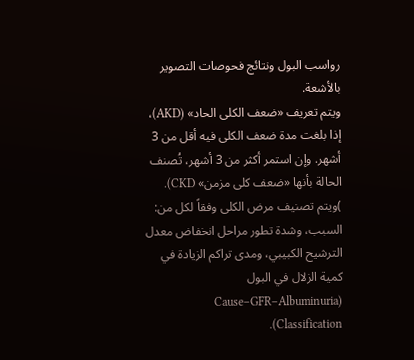رواسب البول ونتائج فحوصات التصوير بالأشعة.
ويتم تعريف «ضعف الكلى الحاد» (AKD)، إذا بلغت مدة ضعف الكلى فيه أقل من 3 أشهر. وإن استمر أكثر من 3 أشهر، تُصنف الحالة بأنها «ضعف كلى مزمن» CKD). )ويتم تصنيف مرض الكلى وفقاً لكل من: السبب، وشدة تطور مراحل انخفاض معدل الترشيح الكبيبي، ومدى تراكم الزيادة في كمية الزلال في البول (Cause–GFR–Albuminuria Classification).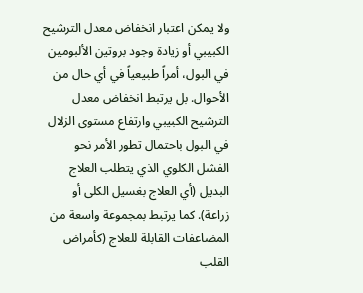ولا يمكن اعتبار انخفاض معدل الترشيح الكبيبي أو زيادة وجود بروتين الألبومين في البول، أمراً طبيعياً في أي حال من الأحوال. بل يرتبط انخفاض معدل الترشيح الكبيبي وارتفاع مستوى الزلال في البول باحتمال تطور الأمر نحو الفشل الكلوي الذي يتطلب العلاج البديل (أي العلاج بغسيل الكلى أو زراعة). كما يرتبط بمجموعة واسعة من المضاعفات القابلة للعلاج (كأمراض القلب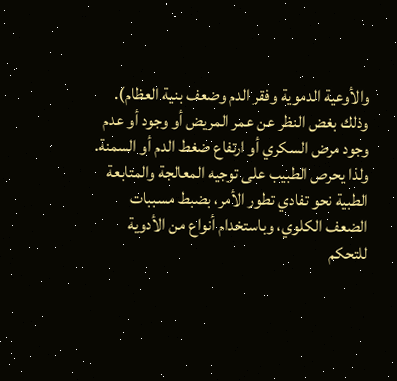والأوعية الدموية وفقر الدم وضعف بنية العظام). وذلك بغض النظر عن عمر المريض أو وجود أو عدم وجود مرض السكري أو ارتفاع ضغط الدم أو السمنة. ولذا يحرص الطبيب على توجيه المعالجة والمتابعة الطبية نحو تفادي تطور الأمر، بضبط مسببات الضعف الكلوي، وباستخدام أنواع من الأدوية للتحكم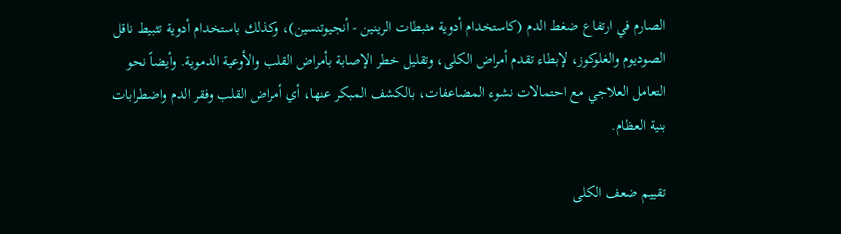الصارم في ارتفاع ضغط الدم (كاستخدام أدوية مثبطات الرينين - أنجيوتنسين)، وكذلك باستخدام أدوية تثبيط ناقل الصوديوم والغلوكوز، لإبطاء تقدم أمراض الكلى، وتقليل خطر الإصابة بأمراض القلب والأوعية الدموية. وأيضاً نحو التعامل العلاجي مع احتمالات نشوء المضاعفات، بالكشف المبكر عنها، أي أمراض القلب وفقر الدم واضطرابات بنية العظام.

تقييم ضعف الكلى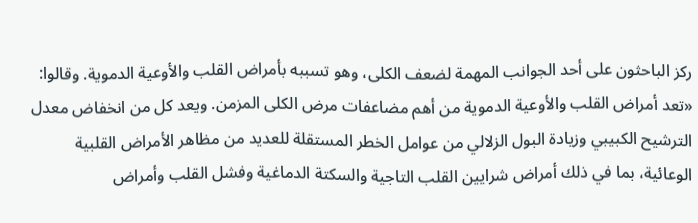ركز الباحثون على أحد الجوانب المهمة لضعف الكلى، وهو تسببه بأمراض القلب والأوعية الدموية. وقالوا: «تعد أمراض القلب والأوعية الدموية من أهم مضاعفات مرض الكلى المزمن. ويعد كل من انخفاض معدل الترشيح الكبيبي وزيادة البول الزلالي من عوامل الخطر المستقلة للعديد من مظاهر الأمراض القلبية الوعائية، بما في ذلك أمراض شرايين القلب التاجية والسكتة الدماغية وفشل القلب وأمراض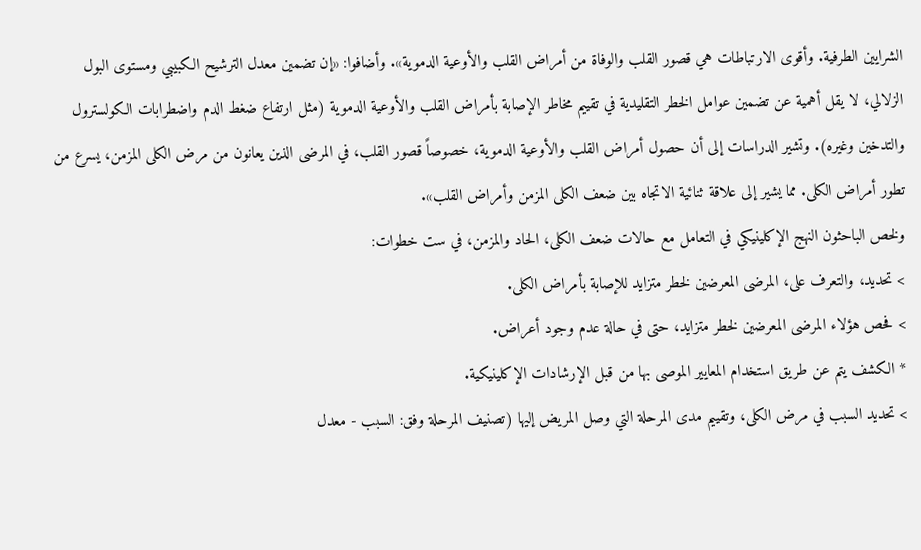الشرايين الطرفية. وأقوى الارتباطات هي قصور القلب والوفاة من أمراض القلب والأوعية الدموية». وأضافوا: «إن تضمين معدل الترشيح الكبيبي ومستوى البول الزلالي، لا يقل أهمية عن تضمين عوامل الخطر التقليدية في تقييم مخاطر الإصابة بأمراض القلب والأوعية الدموية (مثل ارتفاع ضغط الدم واضطرابات الكولسترول والتدخين وغيره). وتشير الدراسات إلى أن حصول أمراض القلب والأوعية الدموية، خصوصاً قصور القلب، في المرضى الذين يعانون من مرض الكلى المزمن، يسرع من تطور أمراض الكلى. مما يشير إلى علاقة ثنائية الاتجاه بين ضعف الكلى المزمن وأمراض القلب».
ولخص الباحثون النهج الإكلينيكي في التعامل مع حالات ضعف الكلى، الحاد والمزمن، في ست خطوات:
> تحديد، والتعرف على، المرضى المعرضين لخطر متزايد للإصابة بأمراض الكلى.
> فحص هؤلاء المرضى المعرضين لخطر متزايد، حتى في حالة عدم وجود أعراض.
* الكشف يتم عن طريق استخدام المعايير الموصى بها من قبل الإرشادات الإكلينيكية.
> تحديد السبب في مرض الكلى، وتقييم مدى المرحلة التي وصل المريض إليها (تصنيف المرحلة وفق: السبب - معدل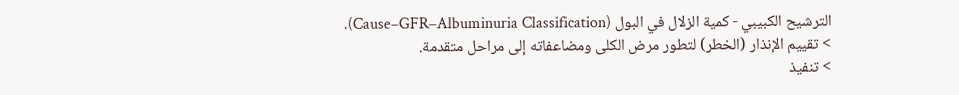الترشيح الكبيبي - كمية الزلال في البول (Cause–GFR–Albuminuria Classification).
> تقييم الإنذار (الخطر) لتطور مرض الكلى ومضاعفاته إلى مراحل متقدمة.
> تنفيذ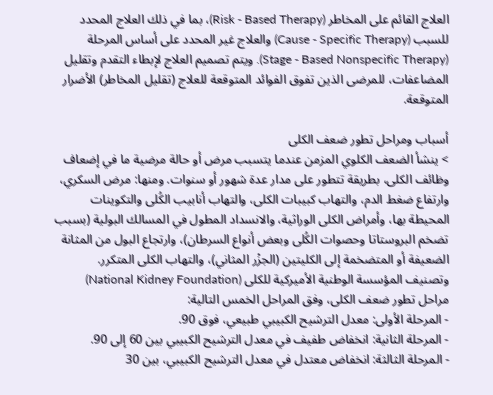العلاج القائم على المخاطر (Risk - Based Therapy)، بما في ذلك العلاج المحدد للسبب (Cause - Specific Therapy) والعلاج غير المحدد على أساس المرحلة (Stage - Based Nonspecific Therapy). ويتم تصميم العلاج لإبطاء التقدم وتقليل المضاعفات، للمرضى الذين تفوق الفوائد المتوقعة للعلاج (تقليل المخاطر) الأضرار المتوقعة.

أسباب ومراحل تطور ضعف الكلى
> ينشأ الضعف الكلوي المزمن عندما يتسبب مرض أو حالة مرضية ما في إضعاف وظائف الكلى، بطريقة تتطور على مدار عدة شهور أو سنوات. ومنها: مرض السكري، وارتفاع ضغط الدم، والتهاب كبيبات الكلى، والتهاب أنابيب الكُلى والتكوينات المحيطة بها، وأمراض الكلى الوراثية، والانسداد المطول في المسالك البولية (بسبب تضخم البروستاتا وحصوات الكُلى وبعض أنواع السرطان)، وارتجاع البول من المثانة الضعيفة أو المتضخمة إلى الكليتين (الجزْر المثاني)، والتهاب الكلى المتكرر.
وتصنيف المؤسسة الوطنية الأميركية للكلى (National Kidney Foundation) مراحل تطور ضعف الكلى، وفق المراحل الخمس التالية:
- المرحلة الأولى: معدل الترشيح الكبيبي طبيعي، فوق 90.
- المرحلة الثانية: انخفاض طفيف في معدل الترشيح الكبيبي بين 60 إلى 90.
- المرحلة الثالثة: انخفاض معتدل في معدل الترشيح الكبيبي، بين 30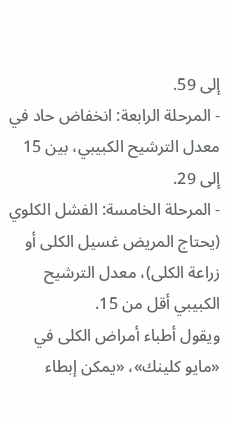إلى 59.
- المرحلة الرابعة: انخفاض حاد في معدل الترشيح الكبيبي، بين 15 إلى 29.
- المرحلة الخامسة: الفشل الكلوي (يحتاج المريض غسيل الكلى أو زراعة الكلى)، معدل الترشيح الكبيبي أقل من 15.
ويقول أطباء أمراض الكلى في «مايو كلينك»، «يمكن إبطاء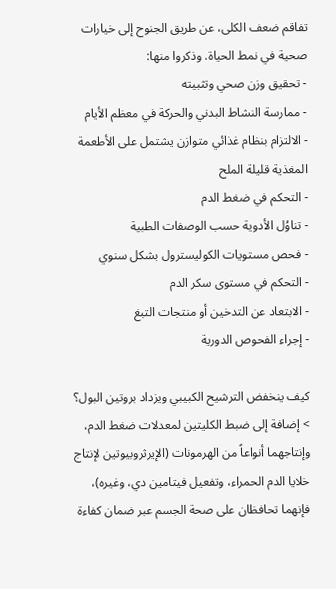تفاقم ضعف الكلى، عن طريق الجنوح إلى خيارات صحية في نمط الحياة. وذكروا منها:
- تحقيق وزن صحي وتثبيته
- ممارسة النشاط البدني والحركة في معظم الأيام
- الالتزام بنظام غذائي متوازن يشتمل على الأطعمة المغذية قليلة الملح
- التحكم في ضغط الدم
- تناوُل الأدوية حسب الوصفات الطبية
- فحص مستويات الكوليسترول بشكل سنوي
- التحكم في مستوى سكر الدم
- الابتعاد عن التدخين أو منتجات التبغ
- إجراء الفحوص الدورية

كيف ينخفض الترشيح الكبيبي ويزداد بروتين البول؟
> إضافة إلى ضبط الكليتين لمعدلات ضغط الدم، وإنتاجهما أنواعاً من الهرمونات (الإيرثروبيوتين لإنتاج خلايا الدم الحمراء، وتفعيل فيتامين دي، وغيره)، فإنهما تحافظان على صحة الجسم عبر ضمان كفاءة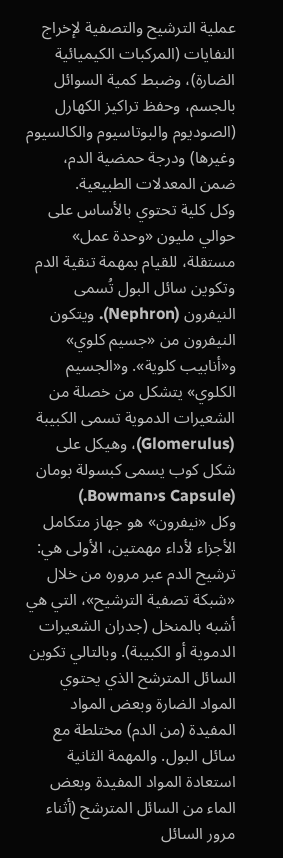عملية الترشيح والتصفية لإخراج النفايات (المركبات الكيميائية الضارة)، وضبط كمية السوائل بالجسم، وحفظ تراكيز الكهارل (الصوديوم والبوتاسيوم والكالسيوم وغيرها) ودرجة حمضية الدم، ضمن المعدلات الطبيعية.
وكل كلية تحتوي بالأساس على حوالي مليون «وحدة عمل» مستقلة، للقيام بمهمة تنقية الدم وتكوين سائل البول تُسمى النيفرون (Nephron). ويتكون النيفرون من «جسيم كلوي» و«أنابيب كلوية». و«الجسيم الكلوي» يتشكل من خصلة من الشعيرات الدموية تسمى الكبيبة (Glomerulus)، وهيكل على شكل كوب يسمى كبسولة بومان (Bowman›s Capsule.)
وكل «نيفرون» هو جهاز متكامل الأجزاء لأداء مهمتين، الأولى هي: ترشيح الدم عبر مروره من خلال «شبكة تصفية الترشيح»، التي هي أشبه بالمنخل (جدران الشعيرات الدموية أو الكبيبة). وبالتالي تكوين السائل المترشح الذي يحتوي المواد الضارة وبعض المواد المفيدة (من الدم) مختلطة مع سائل البول. والمهمة الثانية استعادة المواد المفيدة وبعض الماء من السائل المترشح (أثناء مرور السائل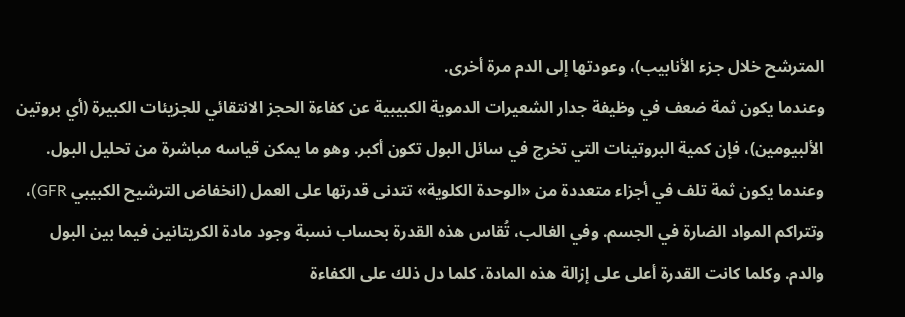المترشح خلال جزء الأنابيب)، وعودتها إلى الدم مرة أخرى.
وعندما يكون ثمة ضعف في وظيفة جدار الشعيرات الدموية الكبيبية عن كفاءة الحجز الانتقائي للجزيئات الكبيرة (أي بروتين الألبيومين)، فإن كمية البروتينات التي تخرج في سائل البول تكون أكبر. وهو ما يمكن قياسه مباشرة من تحليل البول.
وعندما يكون ثمة تلف في أجزاء متعددة من «الوحدة الكلوية» تتدنى قدرتها على العمل (انخفاض الترشيح الكبيبي GFR)، وتتراكم المواد الضارة في الجسم. وفي الغالب، تُقاس هذه القدرة بحساب نسبة وجود مادة الكريتانين فيما بين البول والدم. وكلما كانت القدرة أعلى على إزالة هذه المادة، كلما دل ذلك على الكفاءة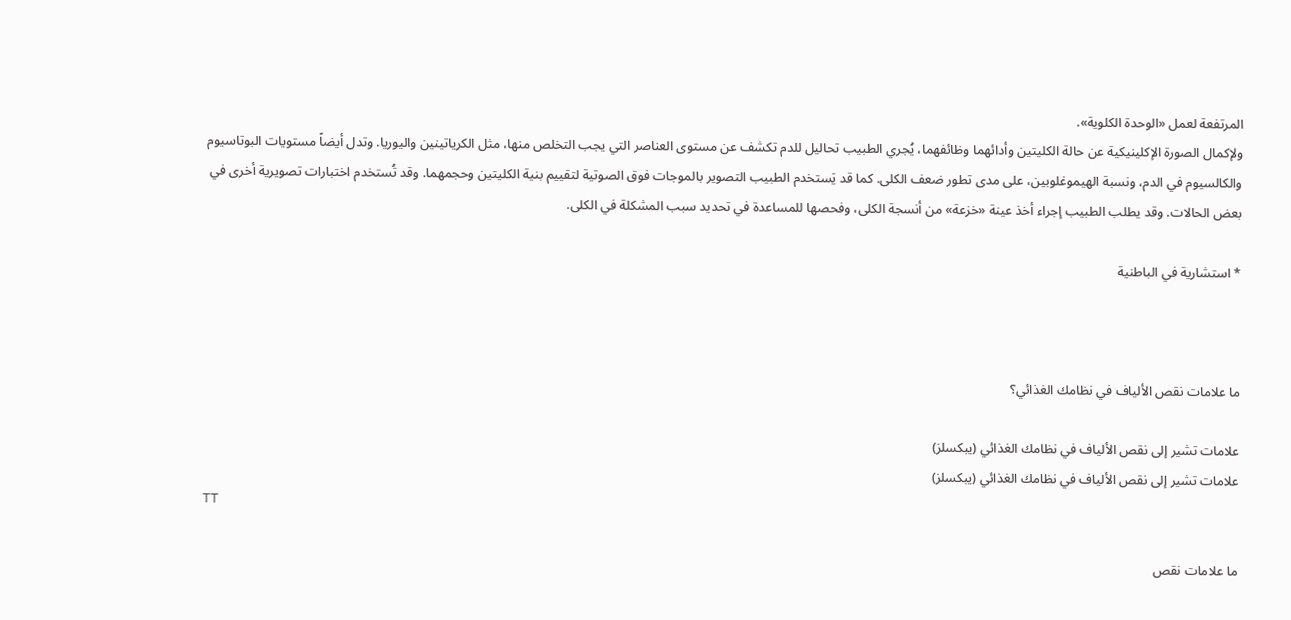المرتفعة لعمل «الوحدة الكلوية».
ولإكمال الصورة الإكلينيكية عن حالة الكليتين وأدائهما وظائفهما، يُجري الطبيب تحاليل للدم تكشف عن مستوى العناصر التي يجب التخلص منها، مثل الكرياتينين واليوريا. وتدل أيضاً مستويات البوتاسيوم والكالسيوم في الدم، ونسبة الهيموغلوبين، على مدى تطور ضعف الكلى. كما قد يَستخدم الطبيب التصوير بالموجات فوق الصوتية لتقييم بنية الكليتين وحجمهما. وقد تُستخدم اختبارات تصويرية أخرى في بعض الحالات. وقد يطلب الطبيب إجراء أخذ عينة «خزعة» من أنسجة الكلى، وفحصها للمساعدة في تحديد سبب المشكلة في الكلى.

* استشارية في الباطنية



ما علامات نقص الألياف في نظامك الغذائي؟

علامات تشير إلى نقص الألياف في نظامك الغذائي (يبكسلز)
علامات تشير إلى نقص الألياف في نظامك الغذائي (يبكسلز)
TT

ما علامات نقص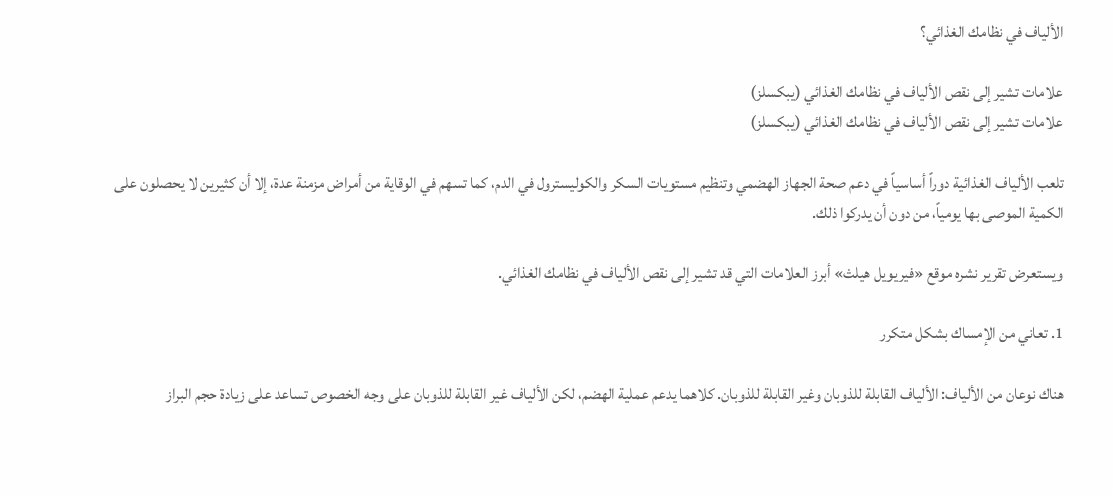الألياف في نظامك الغذائي؟

علامات تشير إلى نقص الألياف في نظامك الغذائي (يبكسلز)
علامات تشير إلى نقص الألياف في نظامك الغذائي (يبكسلز)

تلعب الألياف الغذائية دوراً أساسياً في دعم صحة الجهاز الهضمي وتنظيم مستويات السكر والكوليسترول في الدم، كما تسهم في الوقاية من أمراض مزمنة عدة، إلا أن كثيرين لا يحصلون على الكمية الموصى بها يومياً، من دون أن يدركوا ذلك.

ويستعرض تقرير نشره موقع «فيريويل هيلث» أبرز العلامات التي قد تشير إلى نقص الألياف في نظامك الغذائي.

1. تعاني من الإمساك بشكل متكرر

هناك نوعان من الألياف: الألياف القابلة للذوبان وغير القابلة للذوبان. كلاهما يدعم عملية الهضم، لكن الألياف غير القابلة للذوبان على وجه الخصوص تساعد على زيادة حجم البراز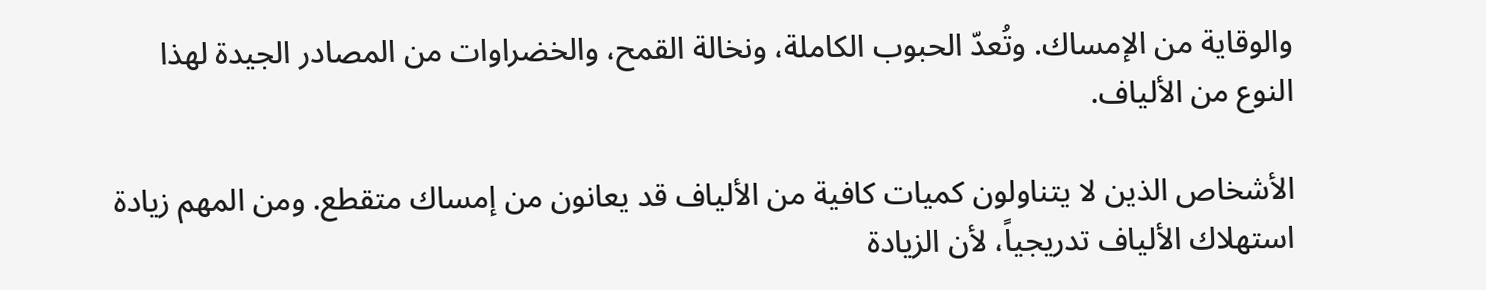والوقاية من الإمساك. وتُعدّ الحبوب الكاملة، ونخالة القمح، والخضراوات من المصادر الجيدة لهذا النوع من الألياف.

الأشخاص الذين لا يتناولون كميات كافية من الألياف قد يعانون من إمساك متقطع. ومن المهم زيادة استهلاك الألياف تدريجياً، لأن الزيادة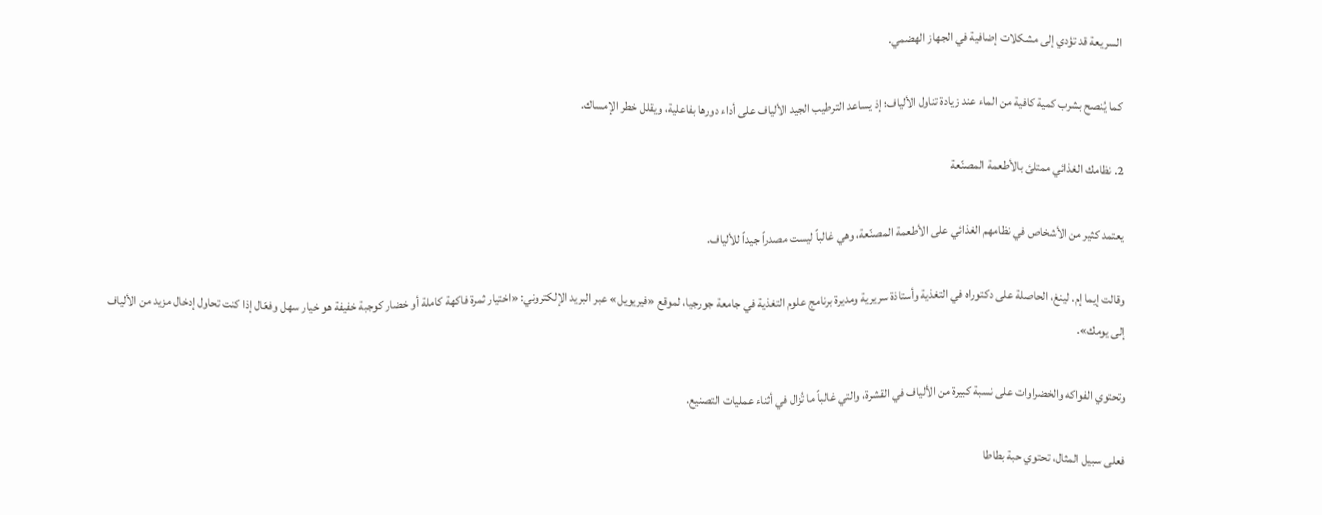السريعة قد تؤدي إلى مشكلات إضافية في الجهاز الهضمي.

كما يُنصح بشرب كمية كافية من الماء عند زيادة تناول الألياف؛ إذ يساعد الترطيب الجيد الألياف على أداء دورها بفاعلية، ويقلل خطر الإمساك.

2. نظامك الغذائي ممتلئ بالأطعمة المصنّعة

يعتمد كثير من الأشخاص في نظامهم الغذائي على الأطعمة المصنّعة، وهي غالباً ليست مصدراً جيداً للألياف.

وقالت إيما إم. لينغ، الحاصلة على دكتوراه في التغذية وأستاذة سريرية ومديرة برنامج علوم التغذية في جامعة جورجيا، لموقع «فيريويل» عبر البريد الإلكتروني: «اختيار ثمرة فاكهة كاملة أو خضار كوجبة خفيفة هو خيار سهل وفعّال إذا كنت تحاول إدخال مزيد من الألياف إلى يومك».

وتحتوي الفواكه والخضراوات على نسبة كبيرة من الألياف في القشرة، والتي غالباً ما تُزال في أثناء عمليات التصنيع.

فعلى سبيل المثال، تحتوي حبة بطاطا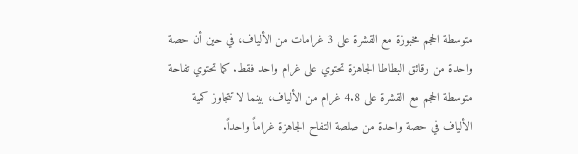متوسطة الحجم مخبوزة مع القشرة على 3 غرامات من الألياف، في حين أن حصة واحدة من رقائق البطاطا الجاهزة تحتوي على غرام واحد فقط. كما تحتوي تفاحة متوسطة الحجم مع القشرة على 4.8 غرام من الألياف، بينما لا تتجاوز كمية الألياف في حصة واحدة من صلصة التفاح الجاهزة غراماً واحداً.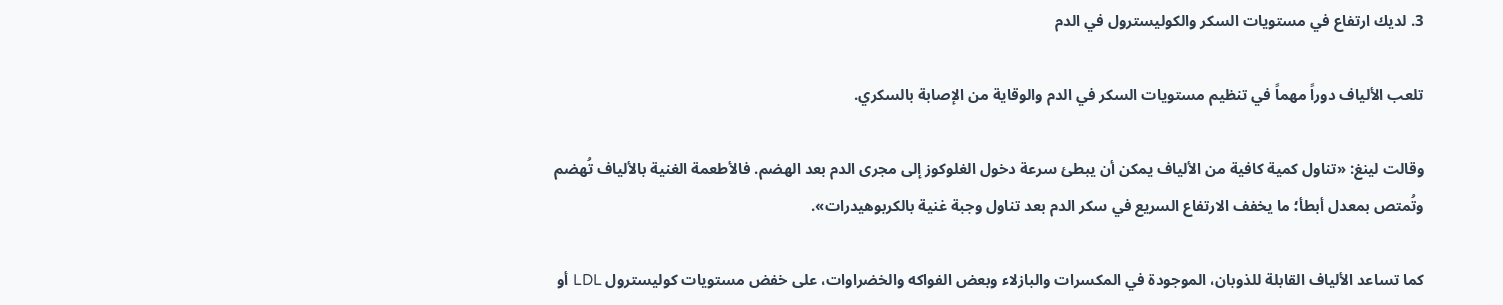3. لديك ارتفاع في مستويات السكر والكوليسترول في الدم

تلعب الألياف دوراً مهماً في تنظيم مستويات السكر في الدم والوقاية من الإصابة بالسكري.

وقالت لينغ: «تناول كمية كافية من الألياف يمكن أن يبطئ سرعة دخول الغلوكوز إلى مجرى الدم بعد الهضم. فالأطعمة الغنية بالألياف تُهضم وتُمتص بمعدل أبطأ؛ ما يخفف الارتفاع السريع في سكر الدم بعد تناول وجبة غنية بالكربوهيدرات».

كما تساعد الألياف القابلة للذوبان، الموجودة في المكسرات والبازلاء وبعض الفواكه والخضراوات، على خفض مستويات كوليسترول LDL أو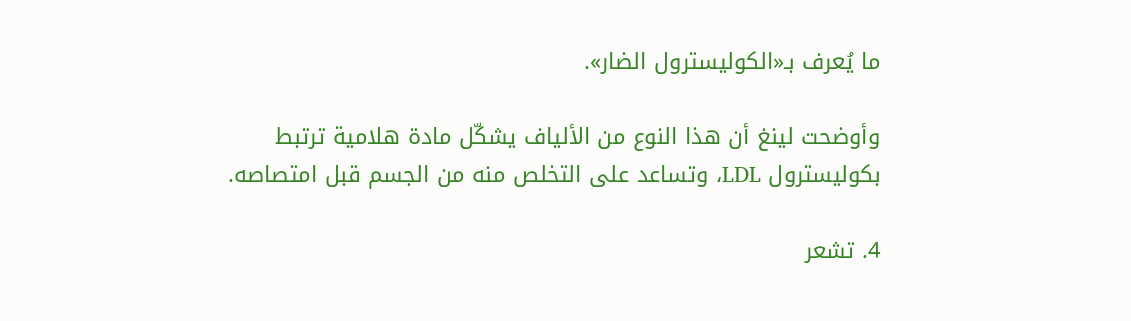ما يُعرف بـ«الكوليسترول الضار».

وأوضحت لينغ أن هذا النوع من الألياف يشكّل مادة هلامية ترتبط بكوليسترول LDL، وتساعد على التخلص منه من الجسم قبل امتصاصه.

4. تشعر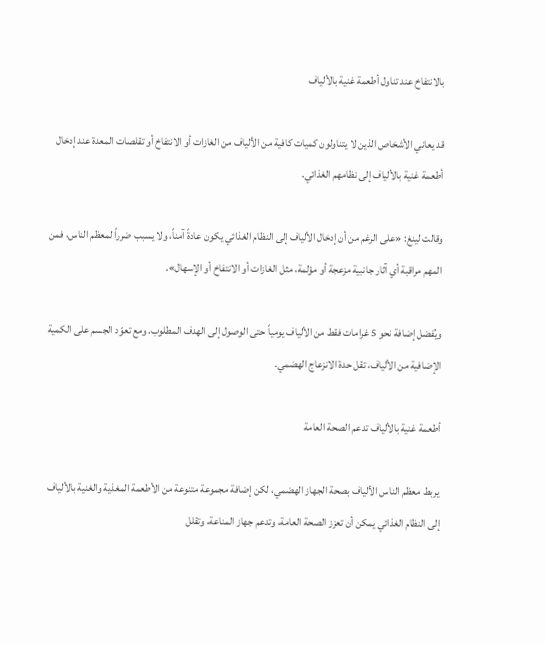بالانتفاخ عند تناول أطعمة غنية بالألياف

قد يعاني الأشخاص الذين لا يتناولون كميات كافية من الألياف من الغازات أو الانتفاخ أو تقلصات المعدة عند إدخال أطعمة غنية بالألياف إلى نظامهم الغذائي.

وقالت لينغ: «على الرغم من أن إدخال الألياف إلى النظام الغذائي يكون عادةً آمناً، ولا يسبب ضرراً لمعظم الناس، فمن المهم مراقبة أي آثار جانبية مزعجة أو مؤلمة، مثل الغازات أو الانتفاخ أو الإسهال».

ويُفضل إضافة نحو 5 غرامات فقط من الألياف يومياً حتى الوصول إلى الهدف المطلوب. ومع تعوّد الجسم على الكمية الإضافية من الألياف، تقل حدة الانزعاج الهضمي.

أطعمة غنية بالألياف تدعم الصحة العامة

يربط معظم الناس الألياف بصحة الجهاز الهضمي، لكن إضافة مجموعة متنوعة من الأطعمة المغذية والغنية بالألياف إلى النظام الغذائي يمكن أن تعزز الصحة العامة، وتدعم جهاز المناعة، وتقلل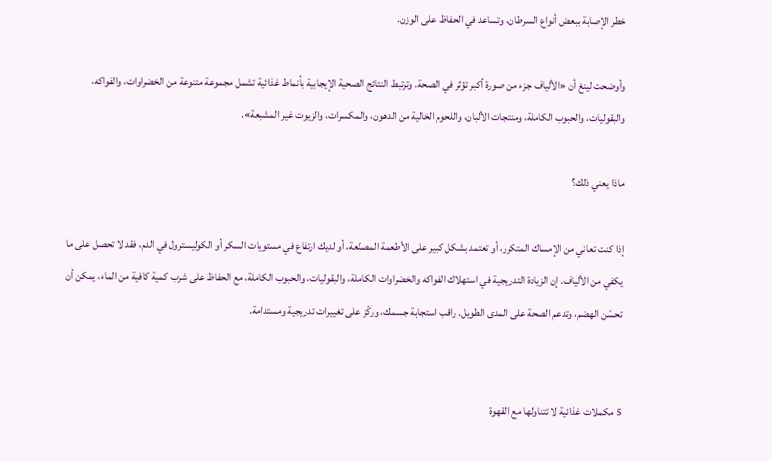خطر الإصابة ببعض أنواع السرطان، وتساعد في الحفاظ على الوزن.

وأوضحت لينغ أن «الألياف جزء من صورة أكبر تؤثر في الصحة. وترتبط النتائج الصحية الإيجابية بأنماط غذائية تشمل مجموعة متنوعة من الخضراوات، والفواكه، والبقوليات، والحبوب الكاملة، ومنتجات الألبان، واللحوم الخالية من الدهون، والمكسرات، والزيوت غير المشبعة».

ماذا يعني ذلك؟

إذا كنت تعاني من الإمساك المتكرر، أو تعتمد بشكل كبير على الأطعمة المصنّعة، أو لديك ارتفاع في مستويات السكر أو الكوليسترول في الدم، فقد لا تحصل على ما يكفي من الألياف. إن الزيادة التدريجية في استهلاك الفواكه والخضراوات الكاملة، والبقوليات، والحبوب الكاملة، مع الحفاظ على شرب كمية كافية من الماء، يمكن أن تحسّن الهضم، وتدعم الصحة على المدى الطويل. راقب استجابة جسمك، وركّز على تغييرات تدريجية ومستدامة.


5 مكملات غذائية لا تتناولها مع القهوة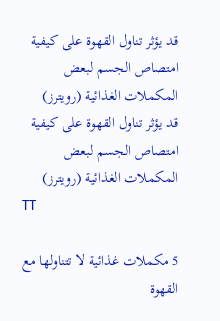قد يؤثر تناول القهوة على كيفية امتصاص الجسم لبعض المكملات الغذائية (رويترز)
قد يؤثر تناول القهوة على كيفية امتصاص الجسم لبعض المكملات الغذائية (رويترز)
TT

5 مكملات غذائية لا تتناولها مع القهوة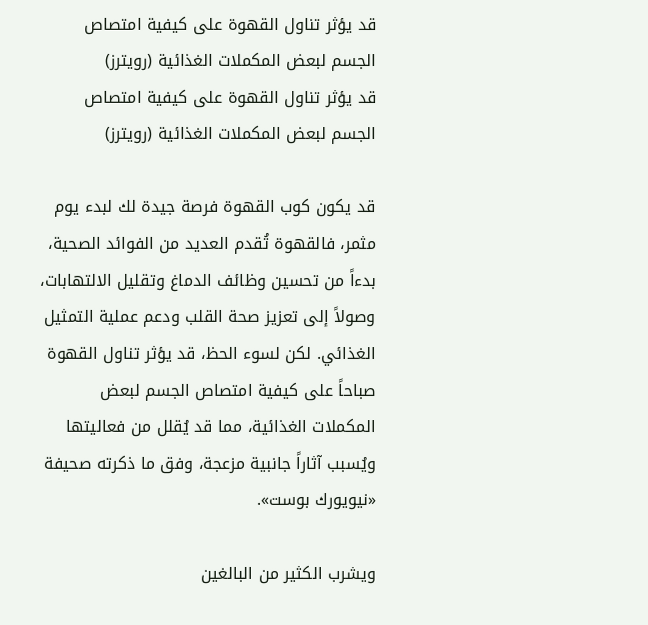قد يؤثر تناول القهوة على كيفية امتصاص الجسم لبعض المكملات الغذائية (رويترز)
قد يؤثر تناول القهوة على كيفية امتصاص الجسم لبعض المكملات الغذائية (رويترز)

قد يكون كوب القهوة فرصة جيدة لك لبدء يوم مثمر، فالقهوة تُقدم العديد من الفوائد الصحية، بدءاً من تحسين وظائف الدماغ وتقليل الالتهابات، وصولاً إلى تعزيز صحة القلب ودعم عملية التمثيل الغذائي. لكن لسوء الحظ، قد يؤثر تناول القهوة صباحاً على كيفية امتصاص الجسم لبعض المكملات الغذائية، مما قد يُقلل من فعاليتها ويُسبب آثاراً جانبية مزعجة، وفق ما ذكرته صحيفة «نيويورك بوست».

ويشرب الكثير من البالغين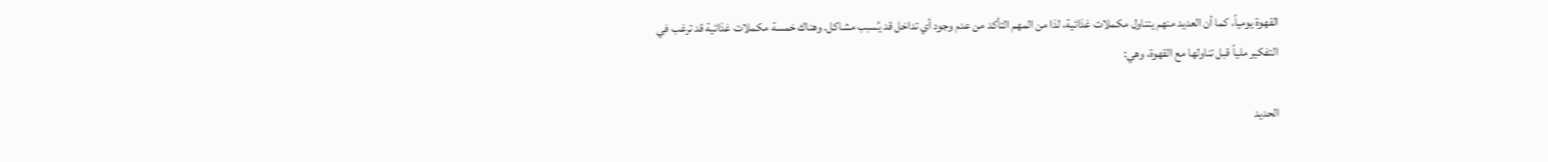القهوة يومياً، كما أن العديد منهم يتناول مكملات غذائية، لذا من المهم التأكد من عدم وجود أي تداخل قد يُسبب مشاكل. وهناك خمسة مكملات غذائية قد ترغب في التفكير ملياً قبل تناولها مع القهوة، وهي:

الحديد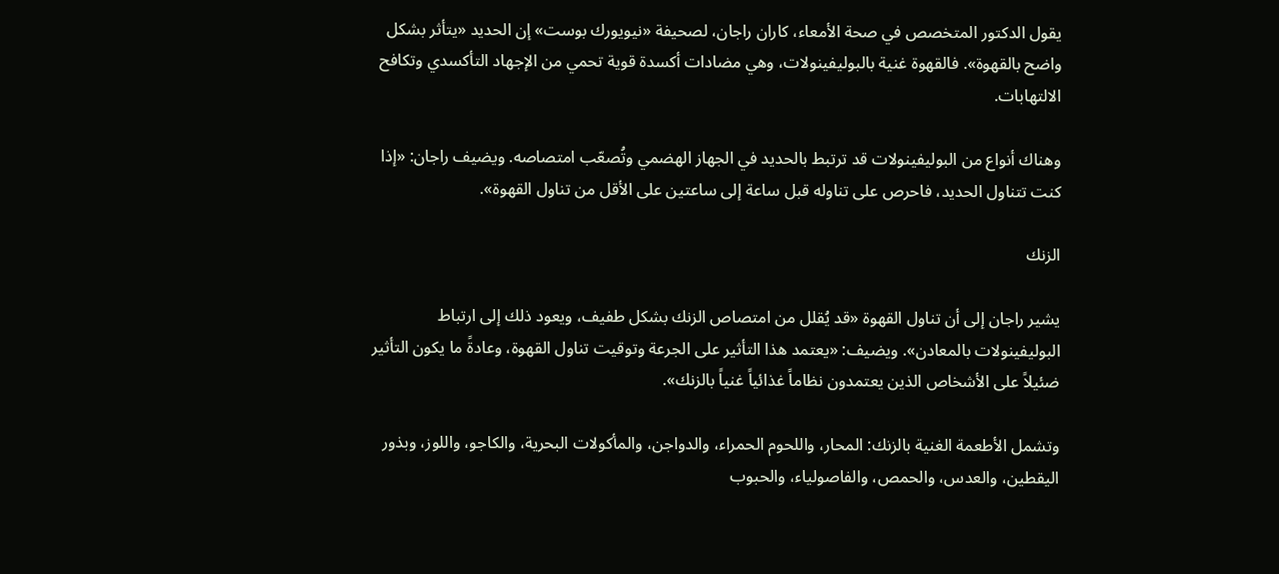يقول الدكتور المتخصص في صحة الأمعاء، كاران راجان، لصحيفة «نيويورك بوست» إن الحديد «يتأثر بشكل واضح بالقهوة». فالقهوة غنية بالبوليفينولات، وهي مضادات أكسدة قوية تحمي من الإجهاد التأكسدي وتكافح الالتهابات.

وهناك أنواع من البوليفينولات قد ترتبط بالحديد في الجهاز الهضمي وتُصعّب امتصاصه. ويضيف راجان: «إذا كنت تتناول الحديد، فاحرص على تناوله قبل ساعة إلى ساعتين على الأقل من تناول القهوة».

الزنك

يشير راجان إلى أن تناول القهوة «قد يُقلل من امتصاص الزنك بشكل طفيف، ويعود ذلك إلى ارتباط البوليفينولات بالمعادن». ويضيف: «يعتمد هذا التأثير على الجرعة وتوقيت تناول القهوة، وعادةً ما يكون التأثير ضئيلاً على الأشخاص الذين يعتمدون نظاماً غذائياً غنياً بالزنك».

وتشمل الأطعمة الغنية بالزنك: المحار، واللحوم الحمراء، والدواجن، والمأكولات البحرية، والكاجو، واللوز، وبذور اليقطين، والعدس، والحمص، والفاصولياء، والحبوب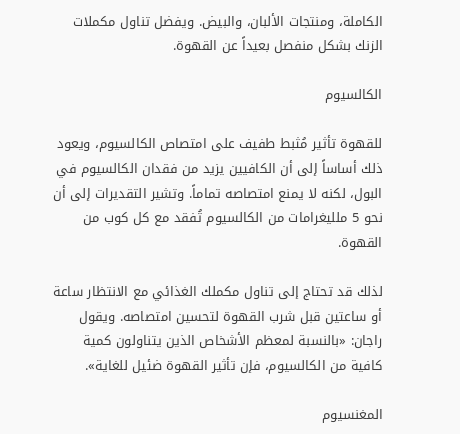الكاملة، ومنتجات الألبان، والبيض. ويفضل تناول مكملات الزنك بشكل منفصل بعيداً عن القهوة.

الكالسيوم

للقهوة تأثير مُثبط طفيف على امتصاص الكالسيوم، ويعود ذلك أساساً إلى أن الكافيين يزيد من فقدان الكالسيوم في البول، لكنه لا يمنع امتصاصه تماماً. وتشير التقديرات إلى أن نحو 5 ملليغرامات من الكالسيوم تُفقد مع كل كوب من القهوة.

لذلك قد تحتاج إلى تناول مكملك الغذائي مع الانتظار ساعة أو ساعتين قبل شرب القهوة لتحسين امتصاصه. ويقول راجان: «بالنسبة لمعظم الأشخاص الذين يتناولون كمية كافية من الكالسيوم، فإن تأثير القهوة ضئيل للغاية».

المغنسيوم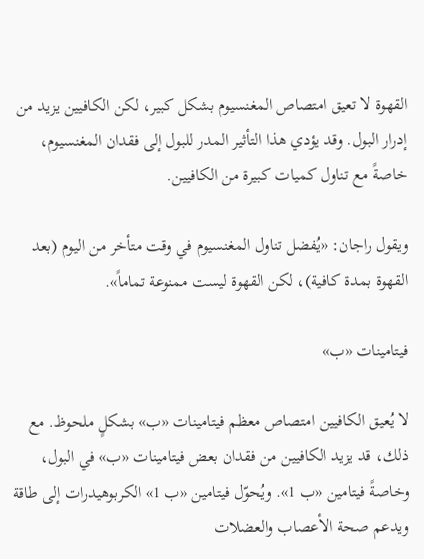القهوة لا تعيق امتصاص المغنسيوم بشكل كبير، لكن الكافيين يزيد من إدرار البول. وقد يؤدي هذا التأثير المدر للبول إلى فقدان المغنسيوم، خاصةً مع تناول كميات كبيرة من الكافيين.

ويقول راجان: «يُفضل تناول المغنسيوم في وقت متأخر من اليوم (بعد القهوة بمدة كافية)، لكن القهوة ليست ممنوعة تماماً».

فيتامينات «ب»

لا يُعيق الكافيين امتصاص معظم فيتامينات «ب» بشكلٍ ملحوظ. مع ذلك، قد يزيد الكافيين من فقدان بعض فيتامينات «ب» في البول، وخاصةً فيتامين «ب 1». ويُحوّل فيتامين «ب 1» الكربوهيدرات إلى طاقة ويدعم صحة الأعصاب والعضلات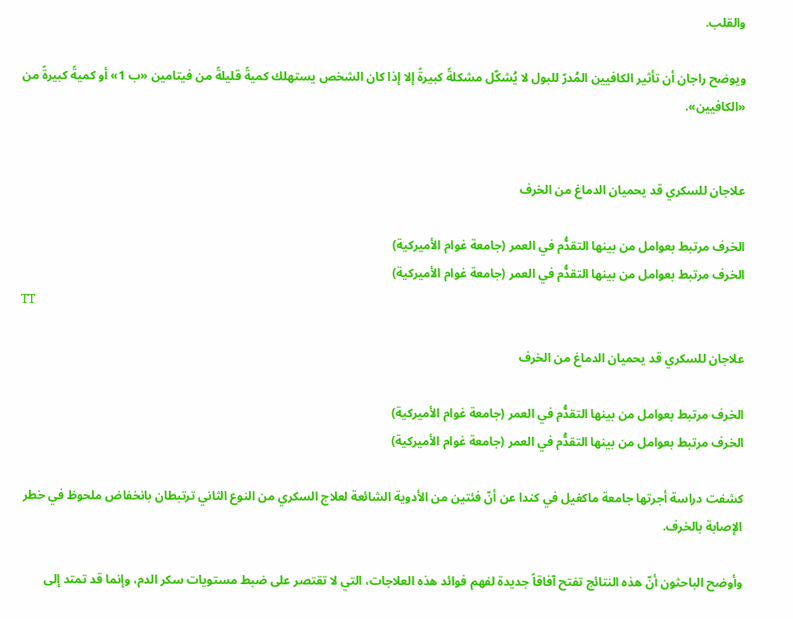والقلب.

ويوضح راجان أن تأثير الكافيين المُدرّ للبول لا يُشكّل مشكلةً كبيرةً إلا إذا كان الشخص يستهلك كميةً قليلةً من فيتامين «ب 1» أو كميةً كبيرةً من «الكافيين».


علاجان للسكري قد يحميان الدماغ من الخرف

الخرف مرتبط بعوامل من بينها التقدُّم في العمر (جامعة غوام الأميركية)
الخرف مرتبط بعوامل من بينها التقدُّم في العمر (جامعة غوام الأميركية)
TT

علاجان للسكري قد يحميان الدماغ من الخرف

الخرف مرتبط بعوامل من بينها التقدُّم في العمر (جامعة غوام الأميركية)
الخرف مرتبط بعوامل من بينها التقدُّم في العمر (جامعة غوام الأميركية)

كشفت دراسة أجرتها جامعة ماكغيل في كندا عن أنّ فئتين من الأدوية الشائعة لعلاج السكري من النوع الثاني ترتبطان بانخفاض ملحوظ في خطر الإصابة بالخرف.

وأوضح الباحثون أنّ هذه النتائج تفتح آفاقاً جديدة لفهم فوائد هذه العلاجات، التي لا تقتصر على ضبط مستويات سكر الدم، وإنما قد تمتد إلى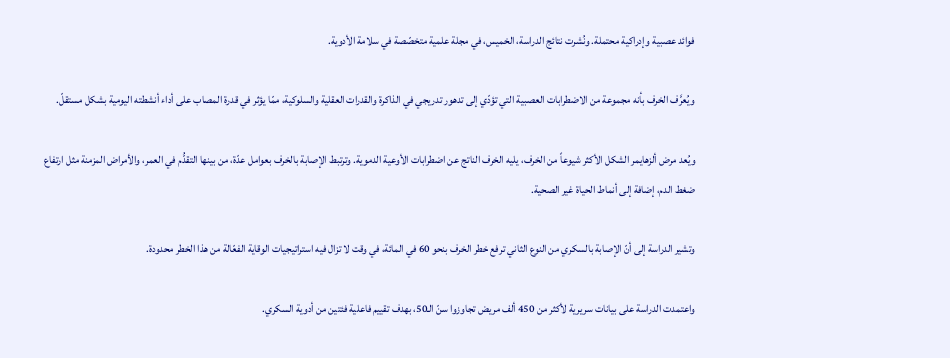فوائد عصبية وإدراكية محتملة. ونُشرت نتائج الدراسة، الخميس، في مجلة علمية متخصّصة في سلامة الأدوية.

ويُعرَّف الخرف بأنه مجموعة من الاضطرابات العصبية التي تؤدّي إلى تدهور تدريجي في الذاكرة والقدرات العقلية والسلوكية، ممّا يؤثر في قدرة المصاب على أداء أنشطته اليومية بشكل مستقلّ.

ويُعد مرض ألزهايمر الشكل الأكثر شيوعاً من الخرف، يليه الخرف الناتج عن اضطرابات الأوعية الدموية. وترتبط الإصابة بالخرف بعوامل عدّة، من بينها التقدُّم في العمر، والأمراض المزمنة مثل ارتفاع ضغط الدم، إضافة إلى أنماط الحياة غير الصحية.

وتشير الدراسة إلى أنّ الإصابة بالسكري من النوع الثاني ترفع خطر الخرف بنحو 60 في المائة، في وقت لا تزال فيه استراتيجيات الوقاية الفعّالة من هذا الخطر محدودة.

واعتمدت الدراسة على بيانات سريرية لأكثر من 450 ألف مريض تجاوزوا سنّ الـ50، بهدف تقييم فاعلية فئتين من أدوية السكري.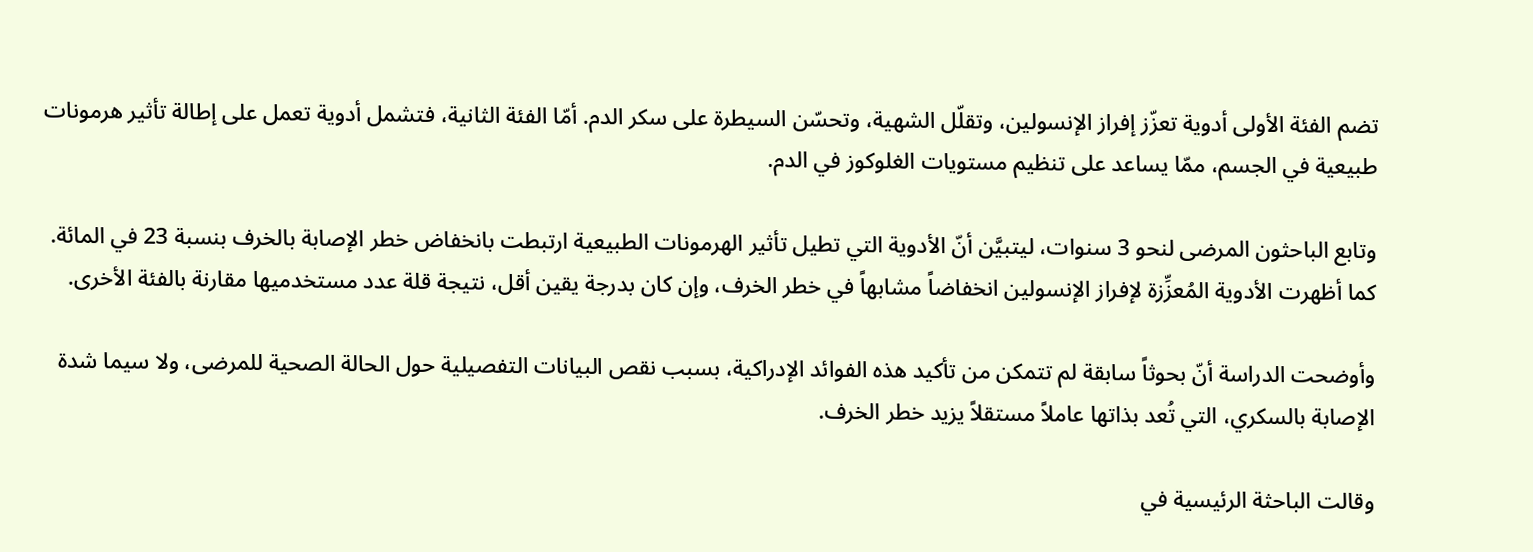تضم الفئة الأولى أدوية تعزّز إفراز الإنسولين، وتقلّل الشهية، وتحسّن السيطرة على سكر الدم. أمّا الفئة الثانية، فتشمل أدوية تعمل على إطالة تأثير هرمونات طبيعية في الجسم، ممّا يساعد على تنظيم مستويات الغلوكوز في الدم.

وتابع الباحثون المرضى لنحو 3 سنوات، ليتبيَّن أنّ الأدوية التي تطيل تأثير الهرمونات الطبيعية ارتبطت بانخفاض خطر الإصابة بالخرف بنسبة 23 في المائة. كما أظهرت الأدوية المُعزِّزة لإفراز الإنسولين انخفاضاً مشابهاً في خطر الخرف، وإن كان بدرجة يقين أقل، نتيجة قلة عدد مستخدميها مقارنة بالفئة الأخرى.

وأوضحت الدراسة أنّ بحوثاً سابقة لم تتمكن من تأكيد هذه الفوائد الإدراكية، بسبب نقص البيانات التفصيلية حول الحالة الصحية للمرضى، ولا سيما شدة الإصابة بالسكري، التي تُعد بذاتها عاملاً مستقلاً يزيد خطر الخرف.

وقالت الباحثة الرئيسية في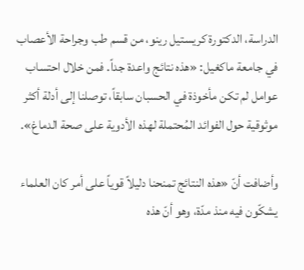الدراسة، الدكتورة كريستيل رينو، من قسم طب وجراحة الأعصاب في جامعة ماكغيل: «هذه نتائج واعدة جداً. فمن خلال احتساب عوامل لم تكن مأخوذة في الحسبان سابقاً، توصلنا إلى أدلة أكثر موثوقية حول الفوائد المُحتملة لهذه الأدوية على صحة الدماغ».

وأضافت أنّ «هذه النتائج تمنحنا دليلاً قوياً على أمر كان العلماء يشكّون فيه منذ مدّة، وهو أنّ هذه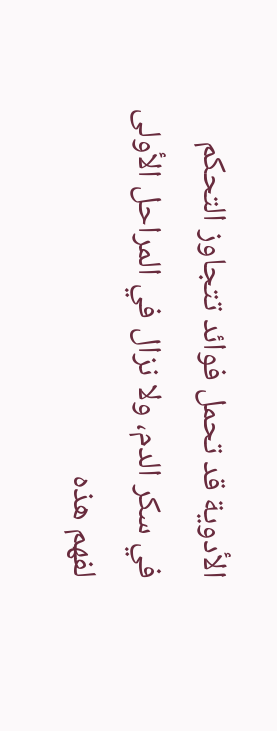الأدوية قد تحمل فوائد تتجاوز التحكم في سكر الدم، ولا نزال في المراحل الأولى لفهم هذه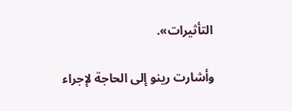التأثيرات».

وأشارت رينو إلى الحاجة لإجراء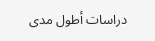دراسات أطول مدى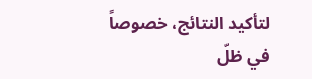لتأكيد النتائج، خصوصاً في ظلّ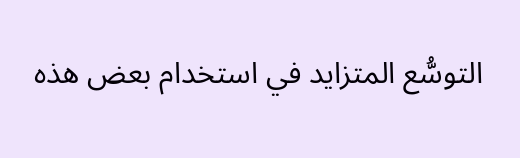التوسُّع المتزايد في استخدام بعض هذه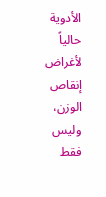الأدوية حالياً لأغراض إنقاص الوزن، وليس فقط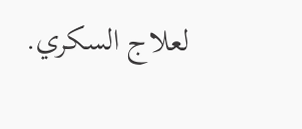لعلاج السكري.